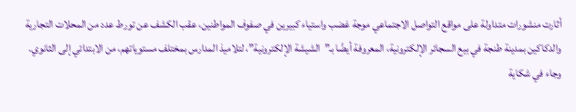أثارت منشورات متداولة على مواقع التواصل الاجتماعي موجة غضب واستياء كبيرين في صفوف المواطنين، عقب الكشف عن تورط عدد من المحلات التجارية والدكاكين بمدينة طنجة في بيع السجائر الإلكترونية، المعروفة أيضًا بـ”الشيشة الإلكترونية”، لتلاميذ المدارس بمختلف مستوياتهم، من الابتدائي إلى الثانوي.
وجاء في شكاية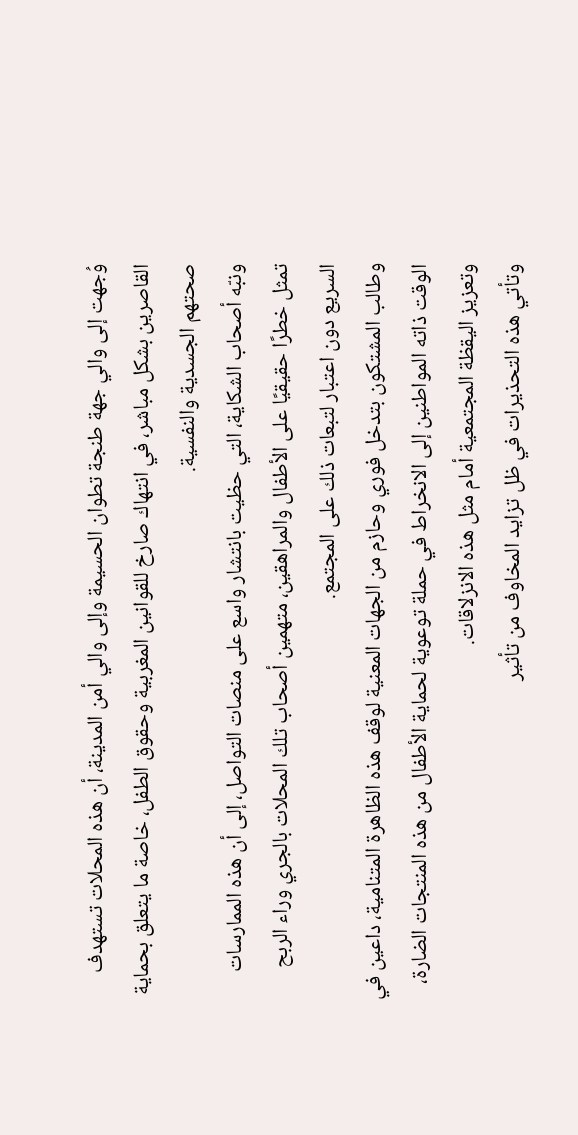وُجهت إلى والي جهة طنجة تطوان الحسيمة وإلى والي أمن المدينة، أن هذه المحلات تستهدف القاصرين بشكل مباشر، في انتهاك صارخ للقوانين المغربية وحقوق الطفل، خاصة ما يتعلق بحماية صحتهم الجسدية والنفسية.
ونبّه أصحاب الشكاية، التي حظيت بانتشار واسع على منصات التواصل، إلى أن هذه الممارسات تمثل خطرًا حقيقيًا على الأطفال والمراهقين، متهمين أصحاب تلك المحلات بالجري وراء الربح السريع دون اعتبار لتبعات ذلك على المجتمع.
وطالب المشتكون بتدخل فوري وحازم من الجهات المعنية لوقف هذه الظاهرة المتنامية، داعين في الوقت ذاته المواطنين إلى الانخراط في حملة توعوية لحماية الأطفال من هذه المنتجات الضارة، وتعزيز اليقظة المجتمعية أمام مثل هذه الانزلاقات.
وتأتي هذه التحذيرات في ظل تزايد المخاوف من تأثير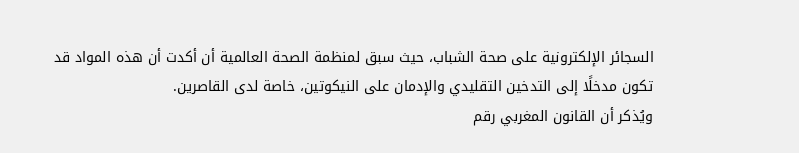السجائر الإلكترونية على صحة الشباب، حيث سبق لمنظمة الصحة العالمية أن أكدت أن هذه المواد قد تكون مدخلًا إلى التدخين التقليدي والإدمان على النيكوتين، خاصة لدى القاصرين.
ويُذكر أن القانون المغربي رقم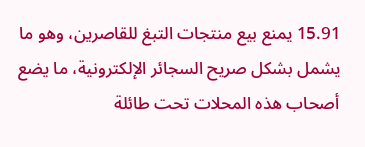15.91 يمنع بيع منتجات التبغ للقاصرين، وهو ما يشمل بشكل صريح السجائر الإلكترونية، ما يضع أصحاب هذه المحلات تحت طائلة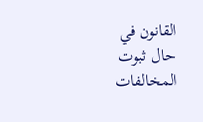القانون في حال ثبوت المخالفات